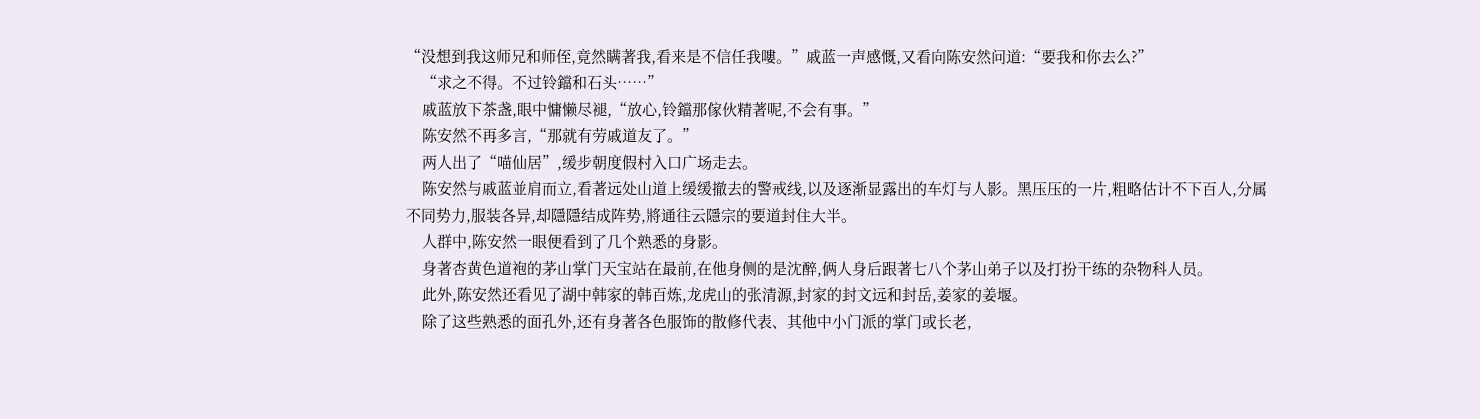“没想到我这师兄和师侄,竟然瞒著我,看来是不信任我嘍。”戚蓝一声感慨,又看向陈安然问道:“要我和你去么?”
    “求之不得。不过铃鐺和石头……”
    戚蓝放下茶盏,眼中慵懒尽褪,“放心,铃鐺那傢伙精著呢,不会有事。”
    陈安然不再多言,“那就有劳戚道友了。”
    两人出了“喵仙居”,缓步朝度假村入口广场走去。
    陈安然与戚蓝並肩而立,看著远处山道上缓缓撤去的警戒线,以及逐渐显露出的车灯与人影。黑压压的一片,粗略估计不下百人,分属不同势力,服装各异,却隱隱结成阵势,將通往云隱宗的要道封住大半。
    人群中,陈安然一眼便看到了几个熟悉的身影。
    身著杏黄色道袍的茅山掌门天宝站在最前,在他身侧的是沈醉,俩人身后跟著七八个茅山弟子以及打扮干练的杂物科人员。
    此外,陈安然还看见了湖中韩家的韩百炼,龙虎山的张清源,封家的封文远和封岳,姜家的姜堰。
    除了这些熟悉的面孔外,还有身著各色服饰的散修代表、其他中小门派的掌门或长老,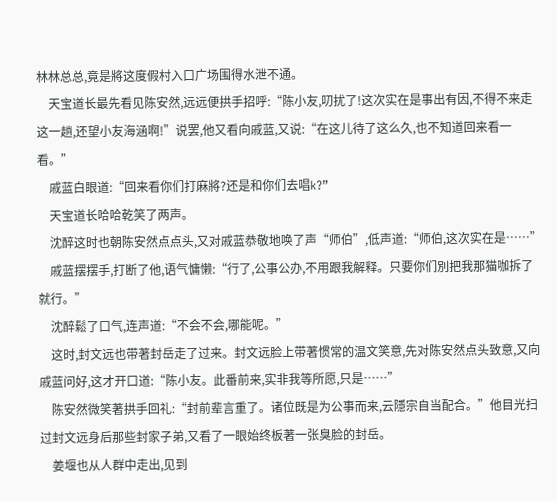林林总总,竟是將这度假村入口广场围得水泄不通。
    天宝道长最先看见陈安然,远远便拱手招呼:“陈小友,叨扰了!这次实在是事出有因,不得不来走这一趟,还望小友海涵啊!”说罢,他又看向戚蓝,又说:“在这儿待了这么久,也不知道回来看一看。”
    戚蓝白眼道:“回来看你们打麻將?还是和你们去唱k?”
    天宝道长哈哈乾笑了两声。
    沈醉这时也朝陈安然点点头,又对戚蓝恭敬地唤了声“师伯”,低声道:“师伯,这次实在是……”
    戚蓝摆摆手,打断了他,语气慵懒:“行了,公事公办,不用跟我解释。只要你们別把我那猫咖拆了就行。”
    沈醉鬆了口气,连声道:“不会不会,哪能呢。”
    这时,封文远也带著封岳走了过来。封文远脸上带著惯常的温文笑意,先对陈安然点头致意,又向戚蓝问好,这才开口道:“陈小友。此番前来,实非我等所愿,只是……”
    陈安然微笑著拱手回礼:“封前辈言重了。诸位既是为公事而来,云隱宗自当配合。”他目光扫过封文远身后那些封家子弟,又看了一眼始终板著一张臭脸的封岳。
    姜堰也从人群中走出,见到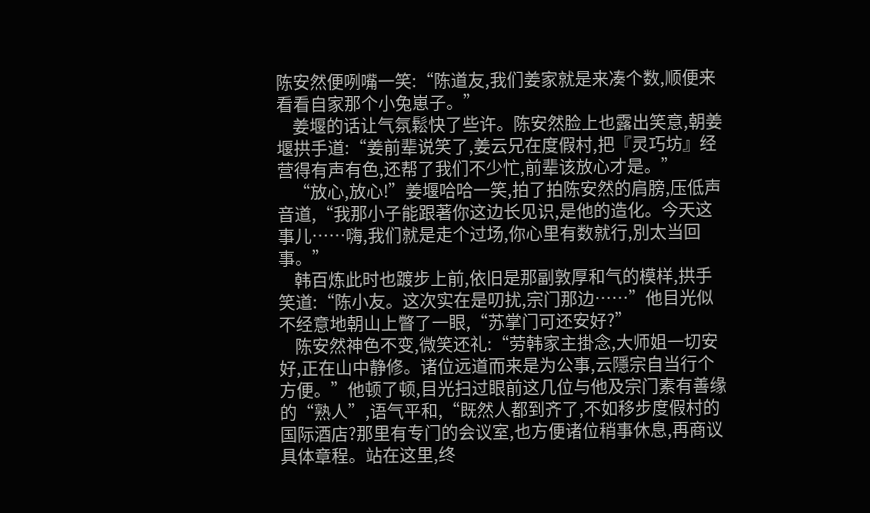陈安然便咧嘴一笑:“陈道友,我们姜家就是来凑个数,顺便来看看自家那个小兔崽子。”
    姜堰的话让气氛鬆快了些许。陈安然脸上也露出笑意,朝姜堰拱手道:“姜前辈说笑了,姜云兄在度假村,把『灵巧坊』经营得有声有色,还帮了我们不少忙,前辈该放心才是。”
    “放心,放心!”姜堰哈哈一笑,拍了拍陈安然的肩膀,压低声音道,“我那小子能跟著你这边长见识,是他的造化。今天这事儿……嗨,我们就是走个过场,你心里有数就行,別太当回事。”
    韩百炼此时也踱步上前,依旧是那副敦厚和气的模样,拱手笑道:“陈小友。这次实在是叨扰,宗门那边……”他目光似不经意地朝山上瞥了一眼,“苏掌门可还安好?”
    陈安然神色不变,微笑还礼:“劳韩家主掛念,大师姐一切安好,正在山中静修。诸位远道而来是为公事,云隱宗自当行个方便。”他顿了顿,目光扫过眼前这几位与他及宗门素有善缘的“熟人”,语气平和,“既然人都到齐了,不如移步度假村的国际酒店?那里有专门的会议室,也方便诸位稍事休息,再商议具体章程。站在这里,终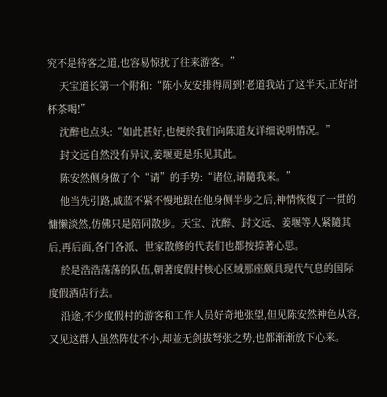究不是待客之道,也容易惊扰了往来游客。”
    天宝道长第一个附和:“陈小友安排得周到!老道我站了这半天,正好討杯茶喝!”
    沈醉也点头:“如此甚好,也便於我们向陈道友详细说明情况。”
    封文远自然没有异议,姜堰更是乐见其此。
    陈安然侧身做了个“请”的手势:“诸位,请隨我来。”
    他当先引路,戚蓝不紧不慢地跟在他身侧半步之后,神情恢復了一贯的慵懒淡然,仿佛只是陪同散步。天宝、沈醉、封文远、姜堰等人紧隨其后,再后面,各门各派、世家散修的代表们也都按捺著心思。
    於是浩浩荡荡的队伍,朝著度假村核心区域那座颇具现代气息的国际度假酒店行去。
    沿途,不少度假村的游客和工作人员好奇地张望,但见陈安然神色从容,又见这群人虽然阵仗不小,却並无剑拔弩张之势,也都渐渐放下心来。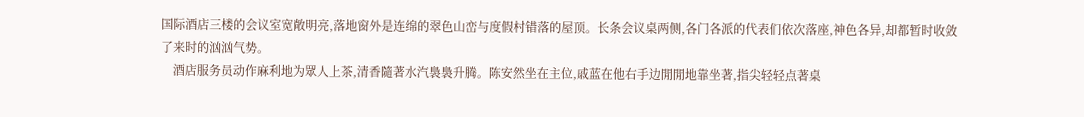国际酒店三楼的会议室宽敞明亮,落地窗外是连绵的翠色山峦与度假村错落的屋顶。长条会议桌两侧,各门各派的代表们依次落座,神色各异,却都暂时收敛了来时的汹汹气势。
    酒店服务员动作麻利地为眾人上茶,清香隨著水汽裊裊升腾。陈安然坐在主位,戚蓝在他右手边閒閒地靠坐著,指尖轻轻点著桌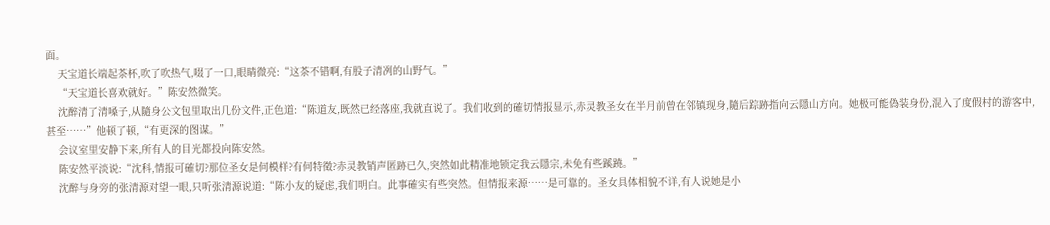面。
    天宝道长端起茶杯,吹了吹热气,啜了一口,眼睛微亮:“这茶不错啊,有股子清冽的山野气。”
    “天宝道长喜欢就好。”陈安然微笑。
    沈醉清了清嗓子,从隨身公文包里取出几份文件,正色道:“陈道友,既然已经落座,我就直说了。我们收到的確切情报显示,赤灵教圣女在半月前曾在邻镇现身,隨后踪跡指向云隱山方向。她极可能偽装身份,混入了度假村的游客中,甚至……”他顿了顿,“有更深的图谋。”
    会议室里安静下来,所有人的目光都投向陈安然。
    陈安然平淡说:“沈科,情报可確切?那位圣女是何模样?有何特徵?赤灵教销声匿跡已久,突然如此精准地锁定我云隱宗,未免有些蹊蹺。”
    沈醉与身旁的张清源对望一眼,只听张清源说道:“陈小友的疑虑,我们明白。此事確实有些突然。但情报来源……是可靠的。圣女具体相貌不详,有人说她是小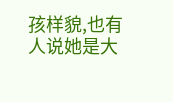孩样貌,也有人说她是大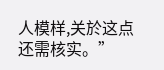人模样,关於这点还需核实。”